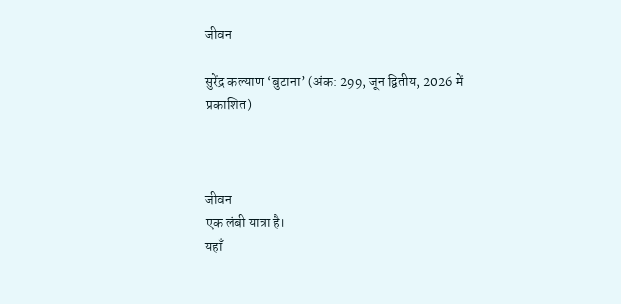जीवन

सुरेंद्र कल्याण ‘बुटाना’ (अंक: 299, जून द्वितीय, 2026 में प्रकाशित)



जीवन
एक लंबी यात्रा है।
यहाँ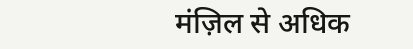मंज़िल से अधिक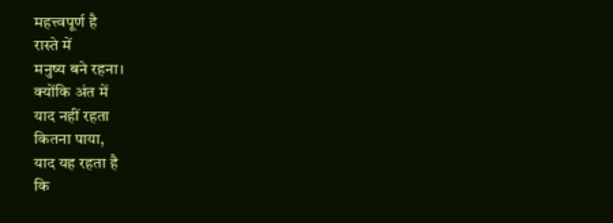महत्त्वपूर्ण है
रास्ते में
मनुष्य बने रहना।
क्योंकि अंत में
याद नहीं रहता
कितना पाया,
याद यह रहता है
कि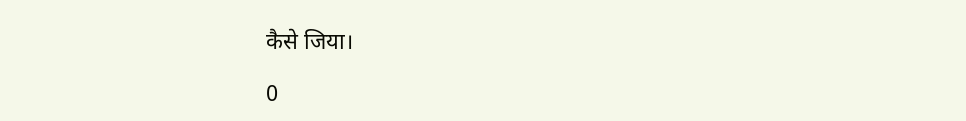कैसे जिया।

0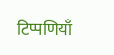टिप्पणियाँ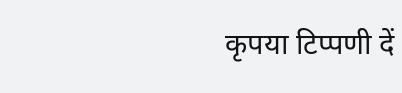कृपया टिप्पणी दें